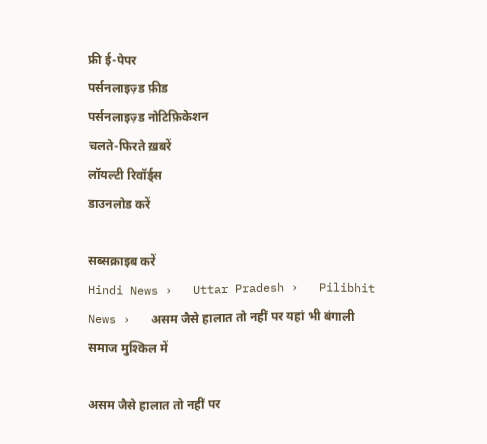फ्री ई-पेपर
पर्सनलाइज़्ड फ़ीड
पर्सनलाइज़्ड नोटिफ़िकेशन
चलते-फिरते ख़बरें
लॉयल्टी रिवॉर्ड्स
डाउनलोड करें

सब्सक्राइब करें
Hindi News ›   Uttar Pradesh ›   Pilibhit News ›   असम जैसे हालात तो नहीं पर यहां भी बंगाली समाज मुश्किल में

असम जैसे हालात तो नहीं पर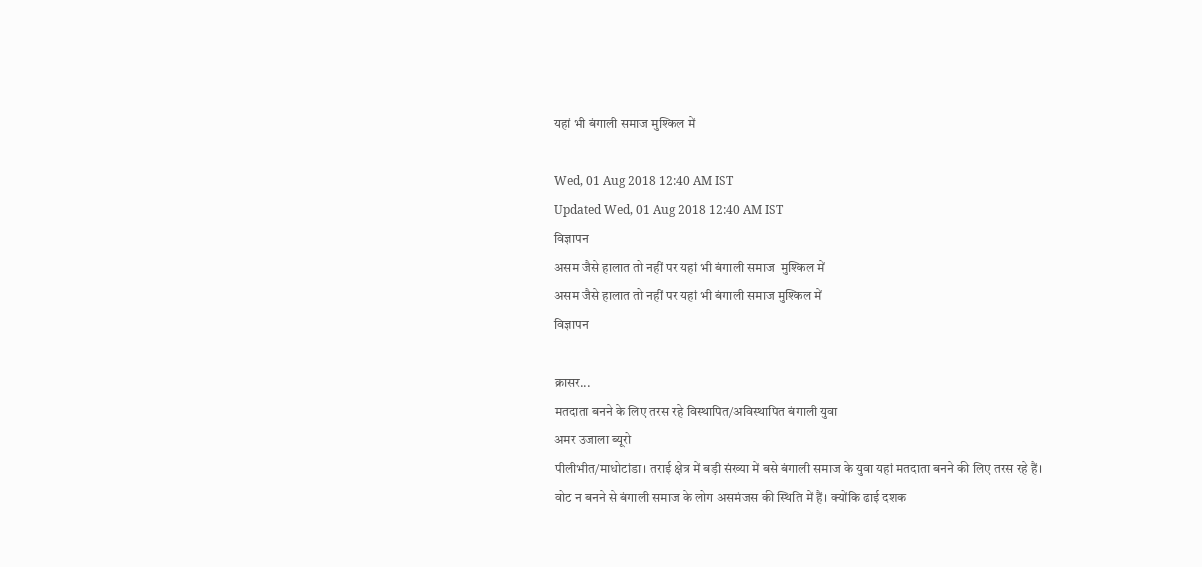यहां भी बंगाली समाज मुश्किल में

Wed, 01 Aug 2018 12:40 AM IST
Updated Wed, 01 Aug 2018 12:40 AM IST
विज्ञापन
असम जैसे हालात तो नहीं पर यहां भी बंगाली समाज  मुश्किल में
असम जैसे हालात तो नहीं पर यहां भी बंगाली समाज मुश्किल में
विज्ञापन

क्रासर...
मतदाता बनने के लिए तरस रहे विस्थापित/अविस्थापित बंगाली युवा
अमर उजाला ब्यूरो
पीलीभीत/माधोटांडा। तराई क्षेत्र में बड़ी संख्या में बसे बंगाली समाज के युवा यहां मतदाता बनने की लिए तरस रहे हैं। वोट न बनने से बंगाली समाज के लोग असमंजस की स्थिति में हैं। क्योंकि ढाई दशक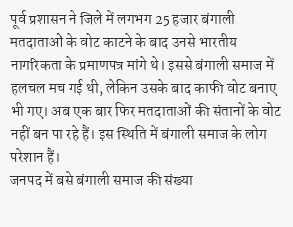पूर्व प्रशासन ने जिले में लगभग 25 हजार बंगाली मतदाताओं के वोट काटने के बाद उनसे भारतीय नागरिकता के प्रमाणपत्र मांगे थे। इससे बंगाली समाज में हलचल मच गई थी, लेकिन उसके बाद काफी वोट बनाए भी गए। अब एक बार फिर मतदाताओं की संतानों के वोट नहीं बन पा रहे हैं। इस स्थिति में बंगाली समाज के लोग परेशान हैं।
जनपद में बसे बंगाली समाज की संख्या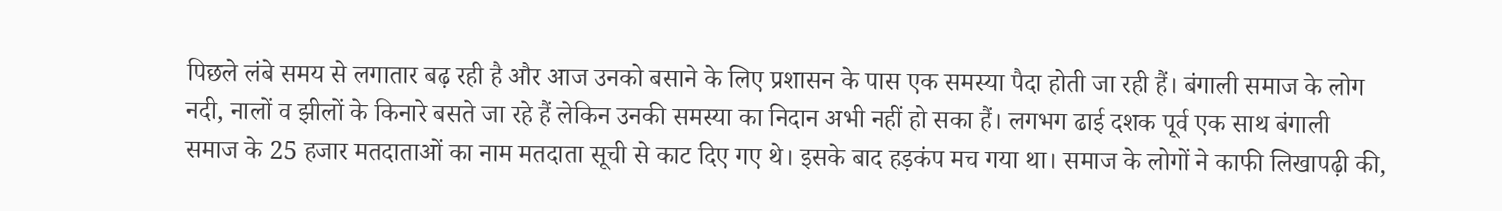पिछले लंबे समय से लगातार बढ़ रही है और आज उनको बसाने के लिए प्रशासन के पास एक समस्या पैदा होती जा रही हैं। बंगाली समाज के लोग नदी, नालों व झीलों के किनारे बसते जा रहे हैं लेकिन उनकी समस्या का निदान अभी नहीं हो सका हैं। लगभग ढाई दशक पूर्व एक साथ बंगाली समाज के 25 हजार मतदाताओं का नाम मतदाता सूची से काट दिए गए थे। इसके बाद हड़कंप मच गया था। समाज के लोगों ने काफी लिखापढ़ी की,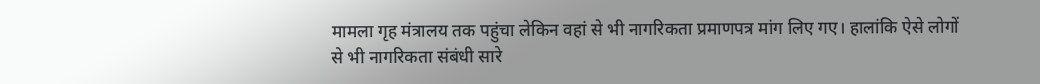मामला गृह मंत्रालय तक पहुंचा लेकिन वहां से भी नागरिकता प्रमाणपत्र मांग लिए गए। हालांकि ऐसे लोगों से भी नागरिकता संबंधी सारे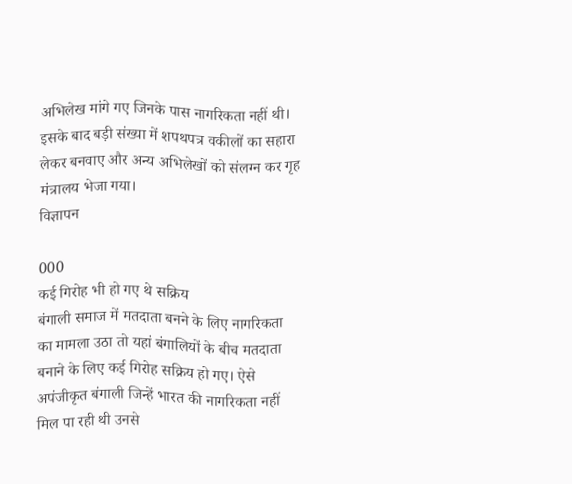अभिलेख मांगे गए जिनके पास नागरिकता नहीं थी। इसके बाद बड़ी संख्या में शपथपत्र वकीलों का सहारा लेकर बनवाए और अन्य अभिलेखों को संलग्न कर गृह मंत्रालय भेजा गया।
विज्ञापन

000
कई गिरोह भी हो गए थे सक्रिय
बंगाली समाज में मतदाता बनने के लिए नागरिकता का मामला उठा तो यहां बंगालियों के बीच मतदाता बनाने के लिए कई गिरोह सक्रिय हो गए। ऐसे अपंजीकृत बंगाली जिन्हें भारत की नागरिकता नहीं मिल पा रही थी उनसे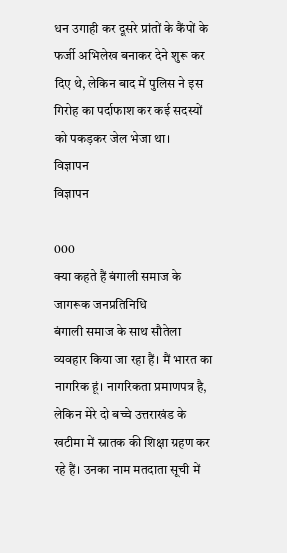धन उगाही कर दूसरे प्रांतों के कैंपों के फर्जी अभिलेख बनाकर देने शुरू कर दिए थे, लेकिन बाद में पुलिस ने इस गिरोह का पर्दाफाश कर कई सदस्यों को पकड़कर जेल भेजा था।
विज्ञापन
विज्ञापन

000
क्या कहते हैं बंगाली समाज के जागरूक जनप्रतिनिधि
बंगाली समाज के साथ सौतेला व्यवहार किया जा रहा हैं। मैं भारत का नागरिक हूं। नागरिकता प्रमाणपत्र है, लेकिन मेरे दो बच्चे उत्तराखंड के खटीमा में स्नातक की शिक्षा ग्रहण कर रहे हैं। उनका नाम मतदाता सूची में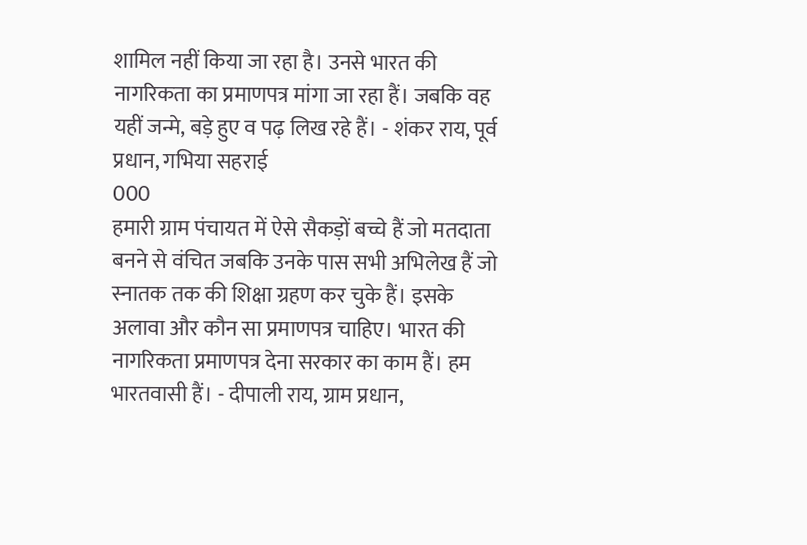शामिल नहीं किया जा रहा है। उनसे भारत की नागरिकता का प्रमाणपत्र मांगा जा रहा हैं। जबकि वह यहीं जन्मे, बड़े हुए व पढ़ लिख रहे हैं। - शंकर राय, पूर्व प्रधान, गभिया सहराई
000
हमारी ग्राम पंचायत में ऐसे सैकड़ों बच्चे हैं जो मतदाता बनने से वंचित जबकि उनके पास सभी अभिलेख हैं जो स्नातक तक की शिक्षा ग्रहण कर चुके हैं। इसके अलावा और कौन सा प्रमाणपत्र चाहिए। भारत की नागरिकता प्रमाणपत्र देना सरकार का काम हैं। हम भारतवासी हैं। - दीपाली राय, ग्राम प्रधान,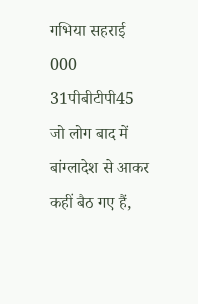गभिया सहराई
000
31पीबीटीपी45
जो लोग बाद में बांग्लादेश से आकर कहीं बैठ गए हैं,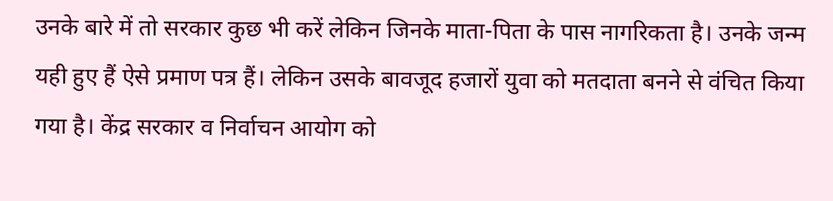उनके बारे में तो सरकार कुछ भी करें लेकिन जिनके माता-पिता के पास नागरिकता है। उनके जन्म यही हुए हैं ऐसे प्रमाण पत्र हैं। लेकिन उसके बावजूद हजारों युवा को मतदाता बनने से वंचित किया गया है। केंद्र सरकार व निर्वाचन आयोग को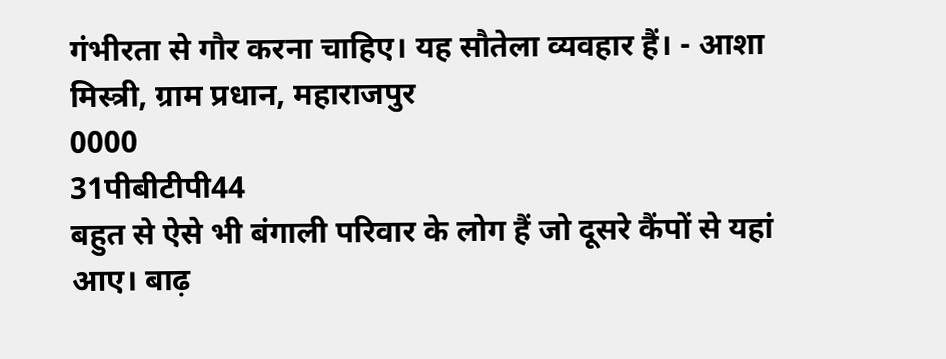गंभीरता से गौर करना चाहिए। यह सौतेला व्यवहार हैं। - आशा मिस्त्री, ग्राम प्रधान, महाराजपुर
0000
31पीबीटीपी44
बहुत से ऐसे भी बंगाली परिवार के लोग हैं जो दूसरे कैंपों से यहां आए। बाढ़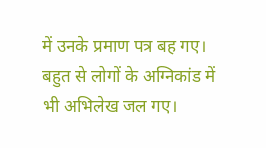में उनके प्रमाण पत्र बह गए। बहुत से लोगों के अग्निकांड में भी अभिलेख जल गए।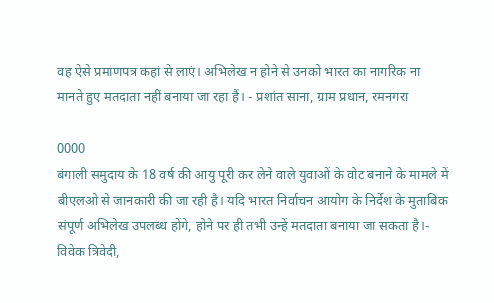वह ऐसे प्रमाणपत्र कहां से लाएं। अभिलेख न होने से उनको भारत का नागरिक ना मानते हुए मतदाता नहीं बनाया जा रहा हैं। - प्रशांत साना, ग्राम प्रधान, रमनगरा

0000
बंगाली समुदाय के 18 वर्ष की आयु पूरी कर लेने वाले युवाओं के वोट बनाने के मामले में बीएलओ से जानकारी की जा रही है। यदि भारत निर्वाचन आयोग के निर्देश के मुताबिक संपूर्ण अभिलेख उपलब्ध होंगे, होने पर ही तभी उन्हें मतदाता बनाया जा सकता है।- विवेक त्रिवेदी,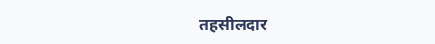तहसीलदार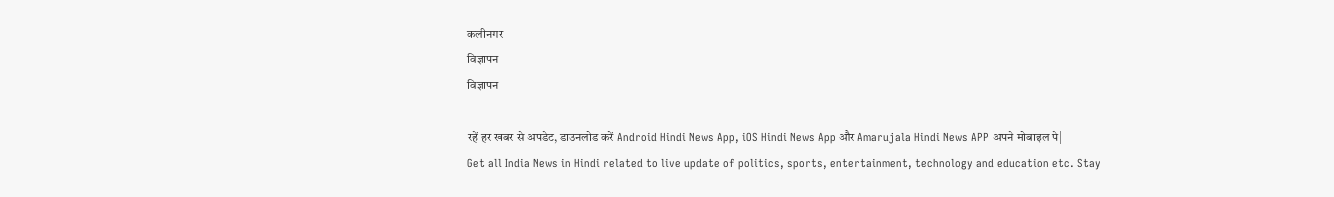कलीनगर
विज्ञापन
विज्ञापन

रहें हर खबर से अपडेट, डाउनलोड करें Android Hindi News App, iOS Hindi News App और Amarujala Hindi News APP अपने मोबाइल पे|
Get all India News in Hindi related to live update of politics, sports, entertainment, technology and education etc. Stay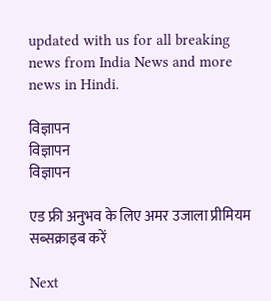updated with us for all breaking news from India News and more news in Hindi.

विज्ञापन
विज्ञापन
विज्ञापन

एड फ्री अनुभव के लिए अमर उजाला प्रीमियम सब्सक्राइब करें

Next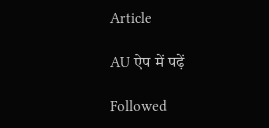Article

AU ऐप में पढ़ें

Followed